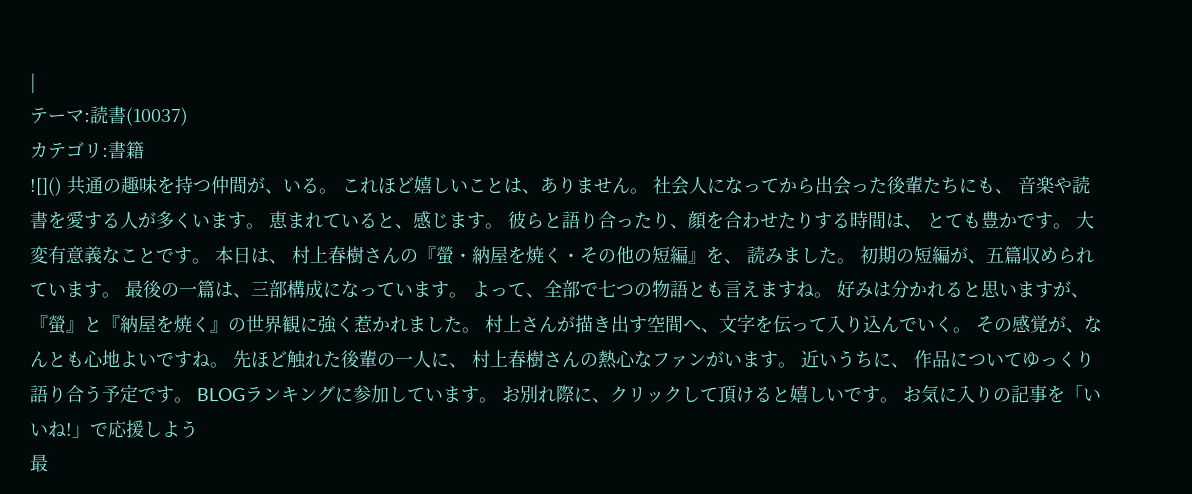|
テーマ:読書(10037)
カテゴリ:書籍
![]() 共通の趣味を持つ仲間が、いる。 これほど嬉しいことは、ありません。 社会人になってから出会った後輩たちにも、 音楽や読書を愛する人が多くいます。 恵まれていると、感じます。 彼らと語り合ったり、顔を合わせたりする時間は、 とても豊かです。 大変有意義なことです。 本日は、 村上春樹さんの『螢・納屋を焼く・その他の短編』を、 読みました。 初期の短編が、五篇収められています。 最後の一篇は、三部構成になっています。 よって、全部で七つの物語とも言えますね。 好みは分かれると思いますが、 『螢』と『納屋を焼く』の世界観に強く惹かれました。 村上さんが描き出す空間へ、文字を伝って入り込んでいく。 その感覚が、なんとも心地よいですね。 先ほど触れた後輩の一人に、 村上春樹さんの熱心なファンがいます。 近いうちに、 作品についてゆっくり語り合う予定です。 BLOGランキングに参加しています。 お別れ際に、クリックして頂けると嬉しいです。 お気に入りの記事を「いいね!」で応援しよう
最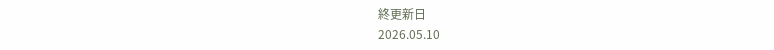終更新日
2026.05.10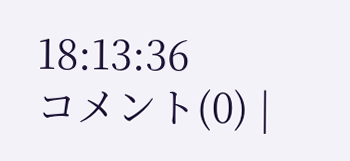18:13:36
コメント(0) |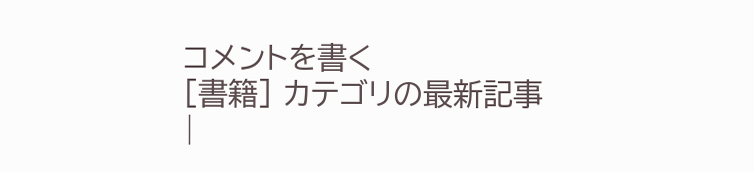コメントを書く
[書籍] カテゴリの最新記事
|